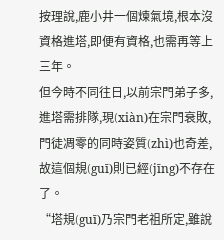按理說,鹿小井一個煉氣境,根本沒資格進塔,即便有資格,也需再等上三年。
但今時不同往日,以前宗門弟子多,進塔需排隊,現(xiàn)在宗門衰敗,門徒凋零的同時姿質(zhì)也奇差,故這個規(guī)則已經(jīng)不存在了。
“塔規(guī)乃宗門老祖所定,雖說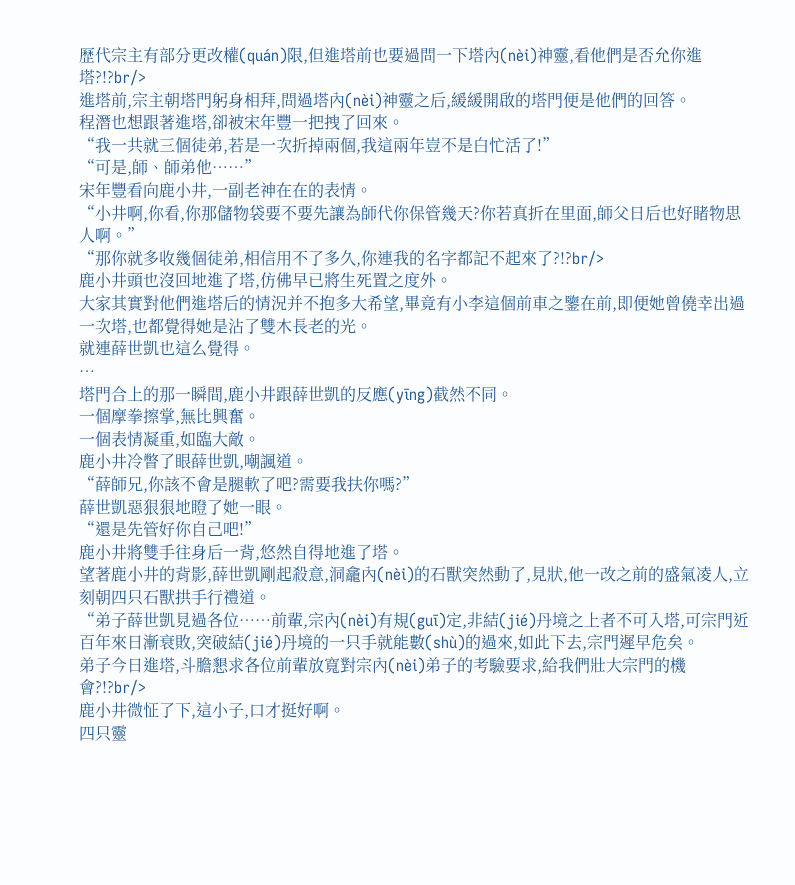歷代宗主有部分更改權(quán)限,但進塔前也要過問一下塔內(nèi)神靈,看他們是否允你進塔?!?br/>
進塔前,宗主朝塔門躬身相拜,問過塔內(nèi)神靈之后,緩緩開啟的塔門便是他們的回答。
程潛也想跟著進塔,卻被宋年豐一把拽了回來。
“我一共就三個徒弟,若是一次折掉兩個,我這兩年豈不是白忙活了!”
“可是,師、師弟他……”
宋年豐看向鹿小井,一副老神在在的表情。
“小井啊,你看,你那儲物袋要不要先讓為師代你保管幾天?你若真折在里面,師父日后也好睹物思人啊。”
“那你就多收幾個徒弟,相信用不了多久,你連我的名字都記不起來了?!?br/>
鹿小井頭也沒回地進了塔,仿佛早已將生死置之度外。
大家其實對他們進塔后的情況并不抱多大希望,畢竟有小李這個前車之鑒在前,即便她曾僥幸出過一次塔,也都覺得她是沾了雙木長老的光。
就連薛世凱也這么覺得。
…
塔門合上的那一瞬間,鹿小井跟薛世凱的反應(yīng)截然不同。
一個摩拳擦掌,無比興奮。
一個表情凝重,如臨大敵。
鹿小井冷瞥了眼薛世凱,嘲諷道。
“薛師兄,你該不會是腿軟了吧?需要我扶你嗎?”
薛世凱惡狠狠地瞪了她一眼。
“還是先管好你自己吧!”
鹿小井將雙手往身后一背,悠然自得地進了塔。
望著鹿小井的背影,薛世凱剛起殺意,洞龕內(nèi)的石獸突然動了,見狀,他一改之前的盛氣凌人,立刻朝四只石獸拱手行禮道。
“弟子薛世凱見過各位……前輩,宗內(nèi)有規(guī)定,非結(jié)丹境之上者不可入塔,可宗門近百年來日漸衰敗,突破結(jié)丹境的一只手就能數(shù)的過來,如此下去,宗門遲早危矣。
弟子今日進塔,斗膽懇求各位前輩放寬對宗內(nèi)弟子的考驗要求,給我們壯大宗門的機會?!?br/>
鹿小井微怔了下,這小子,口才挺好啊。
四只靈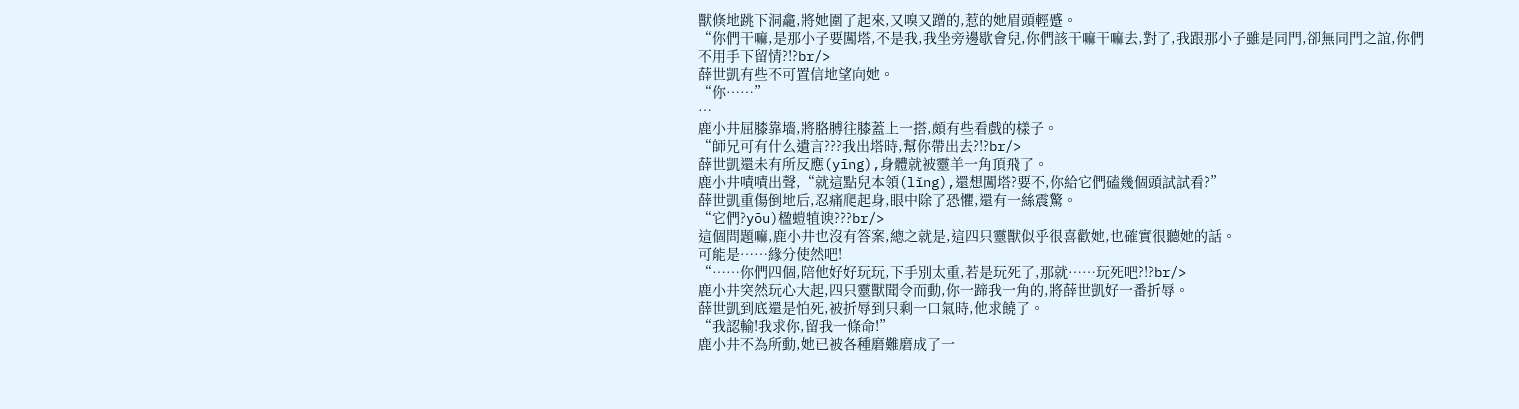獸倏地跳下洞龕,將她圍了起來,又嗅又蹭的,惹的她眉頭輕蹙。
“你們干嘛,是那小子要闖塔,不是我,我坐旁邊歇會兒,你們該干嘛干嘛去,對了,我跟那小子雖是同門,卻無同門之誼,你們不用手下留情?!?br/>
薛世凱有些不可置信地望向她。
“你……”
…
鹿小井屈膝靠墻,將胳膊往膝蓋上一搭,頗有些看戲的樣子。
“師兄可有什么遺言???我出塔時,幫你帶出去?!?br/>
薛世凱還未有所反應(yīng),身體就被靈羊一角頂飛了。
鹿小井嘖嘖出聲,“就這點兒本領(lǐng),還想闖塔?要不,你給它們磕幾個頭試試看?”
薛世凱重傷倒地后,忍痛爬起身,眼中除了恐懼,還有一絲震驚。
“它們?yōu)楹螘犆谀???br/>
這個問題嘛,鹿小井也沒有答案,總之就是,這四只靈獸似乎很喜歡她,也確實很聽她的話。
可能是……緣分使然吧!
“……你們四個,陪他好好玩玩,下手別太重,若是玩死了,那就……玩死吧?!?br/>
鹿小井突然玩心大起,四只靈獸聞令而動,你一蹄我一角的,將薛世凱好一番折辱。
薛世凱到底還是怕死,被折辱到只剩一口氣時,他求饒了。
“我認輸!我求你,留我一條命!”
鹿小井不為所動,她已被各種磨難磨成了一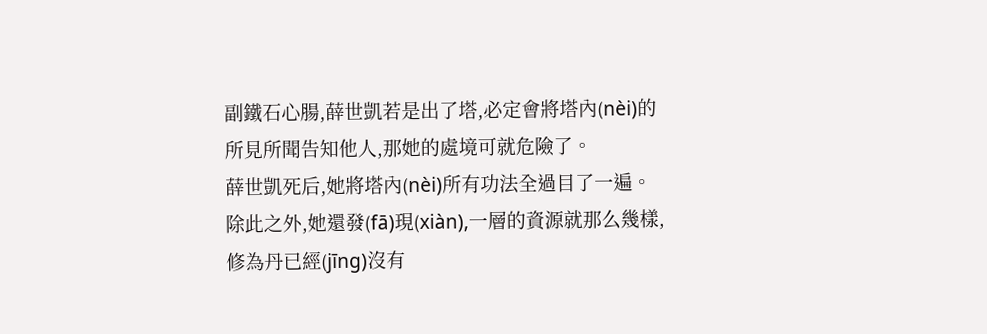副鐵石心腸,薛世凱若是出了塔,必定會將塔內(nèi)的所見所聞告知他人,那她的處境可就危險了。
薛世凱死后,她將塔內(nèi)所有功法全過目了一遍。
除此之外,她還發(fā)現(xiàn),一層的資源就那么幾樣,修為丹已經(jīng)沒有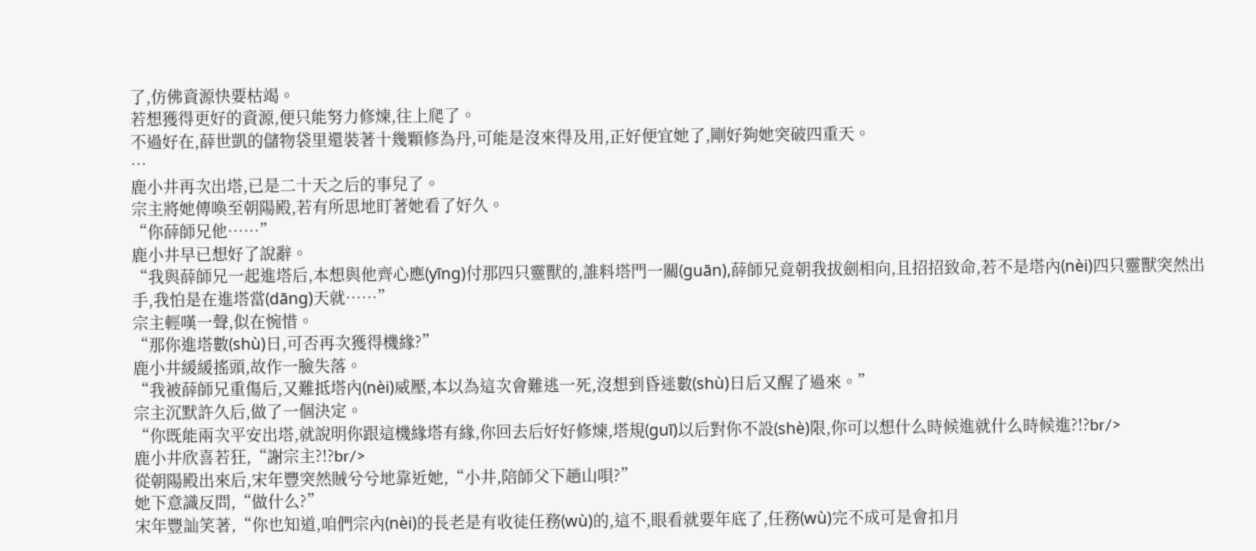了,仿佛資源快要枯竭。
若想獲得更好的資源,便只能努力修煉,往上爬了。
不過好在,薛世凱的儲物袋里還裝著十幾顆修為丹,可能是沒來得及用,正好便宜她了,剛好夠她突破四重天。
…
鹿小井再次出塔,已是二十天之后的事兒了。
宗主將她傳喚至朝陽殿,若有所思地盯著她看了好久。
“你薛師兄他……”
鹿小井早已想好了說辭。
“我與薛師兄一起進塔后,本想與他齊心應(yīng)付那四只靈獸的,誰料塔門一關(guān),薛師兄竟朝我拔劍相向,且招招致命,若不是塔內(nèi)四只靈獸突然出手,我怕是在進塔當(dāng)天就……”
宗主輕嘆一聲,似在惋惜。
“那你進塔數(shù)日,可否再次獲得機緣?”
鹿小井緩緩搖頭,故作一臉失落。
“我被薛師兄重傷后,又難抵塔內(nèi)威壓,本以為這次會難逃一死,沒想到昏迷數(shù)日后又醒了過來。”
宗主沉默許久后,做了一個決定。
“你既能兩次平安出塔,就說明你跟這機緣塔有緣,你回去后好好修煉,塔規(guī)以后對你不設(shè)限,你可以想什么時候進就什么時候進?!?br/>
鹿小井欣喜若狂,“謝宗主?!?br/>
從朝陽殿出來后,宋年豐突然賊兮兮地靠近她,“小井,陪師父下趟山唄?”
她下意識反問,“做什么?”
宋年豐訕笑著,“你也知道,咱們宗內(nèi)的長老是有收徒任務(wù)的,這不,眼看就要年底了,任務(wù)完不成可是會扣月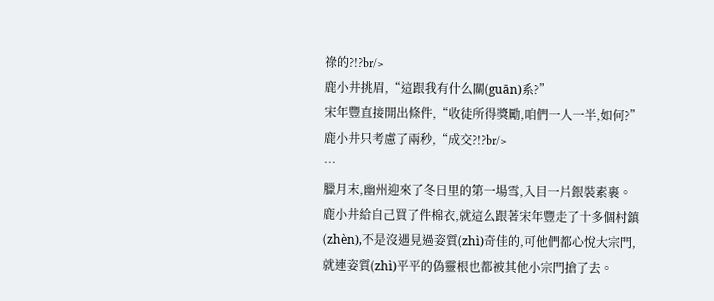祿的?!?br/>
鹿小井挑眉,“這跟我有什么關(guān)系?”
宋年豐直接開出條件,“收徒所得獎勵,咱們一人一半,如何?”
鹿小井只考慮了兩秒,“成交?!?br/>
…
臘月末,幽州迎來了冬日里的第一場雪,入目一片銀裝素裹。
鹿小井給自己買了件棉衣,就這么跟著宋年豐走了十多個村鎮(zhèn),不是沒遇見過姿質(zhì)奇佳的,可他們都心悅大宗門,就連姿質(zhì)平平的偽靈根也都被其他小宗門搶了去。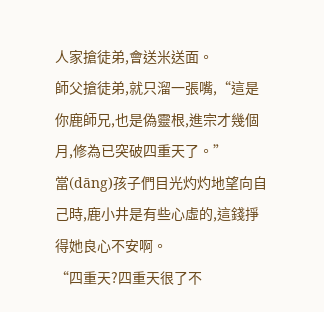人家搶徒弟,會送米送面。
師父搶徒弟,就只溜一張嘴,“這是你鹿師兄,也是偽靈根,進宗才幾個月,修為已突破四重天了。”
當(dāng)孩子們目光灼灼地望向自己時,鹿小井是有些心虛的,這錢掙得她良心不安啊。
“四重天?四重天很了不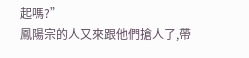起嗎?”
鳳陽宗的人又來跟他們搶人了,帶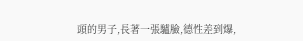頭的男子,長著一張驢臉,德性差到爆,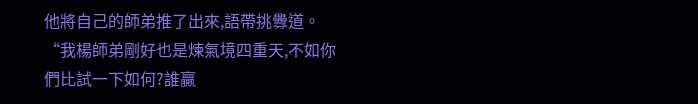他將自己的師弟推了出來,語帶挑釁道。
“我楊師弟剛好也是煉氣境四重天,不如你們比試一下如何?誰贏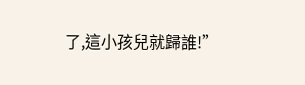了,這小孩兒就歸誰!”